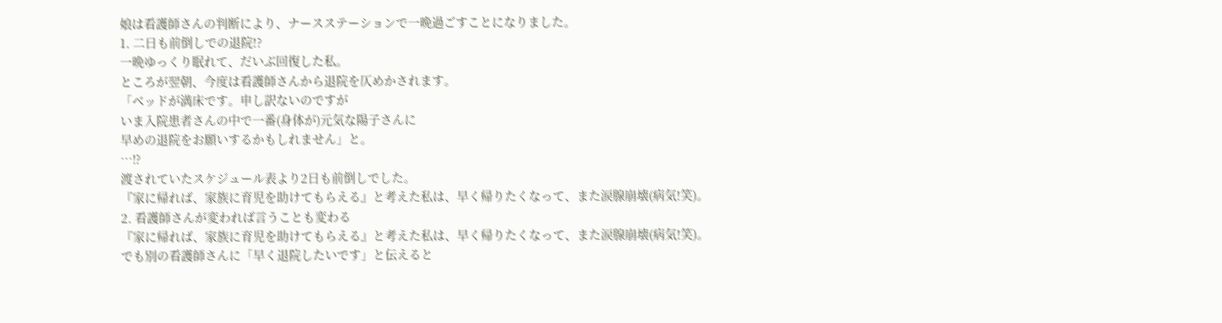娘は看護師さんの判断により、ナースステーションで一晩過ごすことになりました。
1. 二日も前倒しでの退院!?
一晩ゆっくり眠れて、だいぶ回復した私。
ところが翌朝、今度は看護師さんから退院を仄めかされます。
「ベッドが満床です。申し訳ないのですが
いま入院患者さんの中で一番(身体が)元気な陽子さんに
早めの退院をお願いするかもしれません」と。
…⁉
渡されていたスケジュール表より2日も前倒しでした。
『家に帰れば、家族に育児を助けてもらえる』と考えた私は、早く帰りたくなって、また涙腺崩壊(病気!笑)。
2. 看護師さんが変われば言うことも変わる
『家に帰れば、家族に育児を助けてもらえる』と考えた私は、早く帰りたくなって、また涙腺崩壊(病気!笑)。
でも別の看護師さんに「早く退院したいです」と伝えると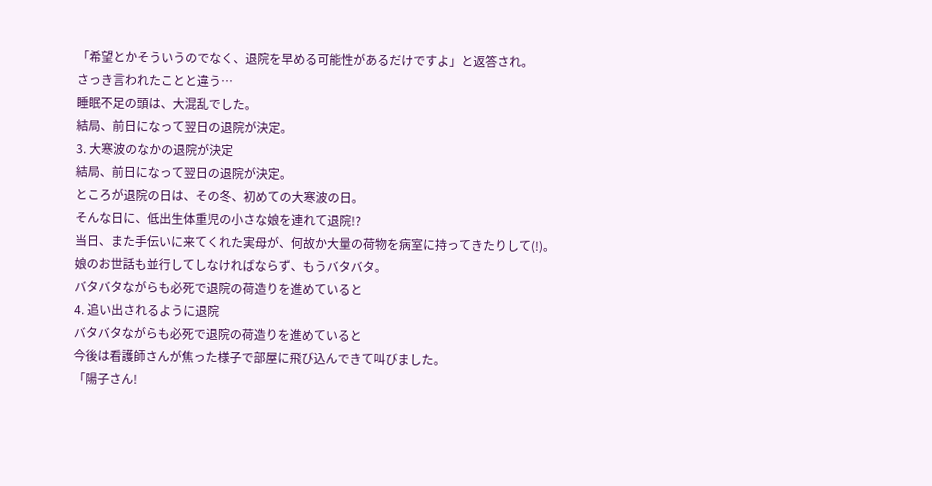「希望とかそういうのでなく、退院を早める可能性があるだけですよ」と返答され。
さっき言われたことと違う…
睡眠不足の頭は、大混乱でした。
結局、前日になって翌日の退院が決定。
3. 大寒波のなかの退院が決定
結局、前日になって翌日の退院が決定。
ところが退院の日は、その冬、初めての大寒波の日。
そんな日に、低出生体重児の小さな娘を連れて退院!?
当日、また手伝いに来てくれた実母が、何故か大量の荷物を病室に持ってきたりして(!)。
娘のお世話も並行してしなければならず、もうバタバタ。
バタバタながらも必死で退院の荷造りを進めていると
4. 追い出されるように退院
バタバタながらも必死で退院の荷造りを進めていると
今後は看護師さんが焦った様子で部屋に飛び込んできて叫びました。
「陽子さん!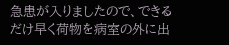急患が入りましたので、できるだけ早く荷物を病室の外に出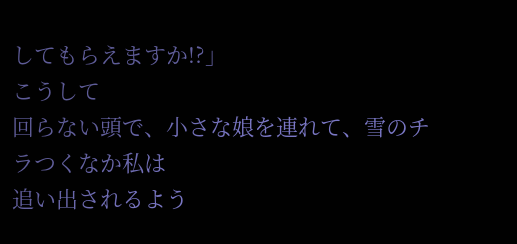してもらえますか!?」
こうして
回らない頭で、小さな娘を連れて、雪のチラつくなか私は
追い出されるよう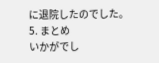に退院したのでした。
5. まとめ
いかがでし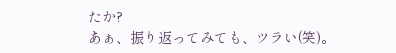たか?
あぁ、振り返ってみても、ツラい(笑)。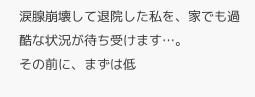涙腺崩壊して退院した私を、家でも過酷な状況が待ち受けます…。
その前に、まずは低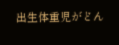出生体重児がどん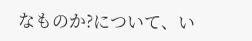なものか?について、い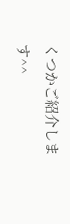くつかご紹介します^^